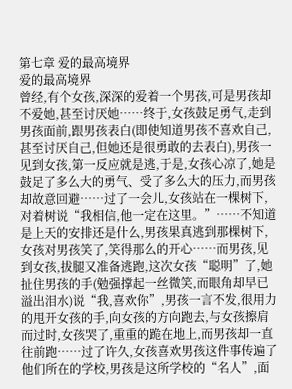第七章 爱的最高境界
爱的最高境界
曾经,有个女孩,深深的爱着一个男孩,可是男孩却不爱她,甚至讨厌她……终于,女孩鼓足勇气,走到男孩面前,跟男孩表白(即使知道男孩不喜欢自己,甚至讨厌自己,但她还是很勇敢的去表白),男孩一见到女孩,第一反应就是逃,于是,女孩心凉了,她是鼓足了多么大的勇气、受了多么大的压力,而男孩却故意回避……过了一会儿,女孩站在一棵树下,对着树说“我相信,他一定在这里。”……不知道是上天的安排还是什么,男孩果真逃到那棵树下,女孩对男孩笑了,笑得那么的开心……而男孩,见到女孩,拔腿又准备逃跑,这次女孩“聪明”了,她扯住男孩的手(勉强撑起一丝微笑,而眼角却早已溢出泪水)说“我,喜欢你”,男孩一言不发,很用力的甩开女孩的手,向女孩的方向跑去,与女孩擦肩而过时,女孩哭了,重重的跪在地上,而男孩却一直往前跑……过了许久,女孩喜欢男孩这件事传遍了他们所在的学校,男孩是这所学校的“名人”,面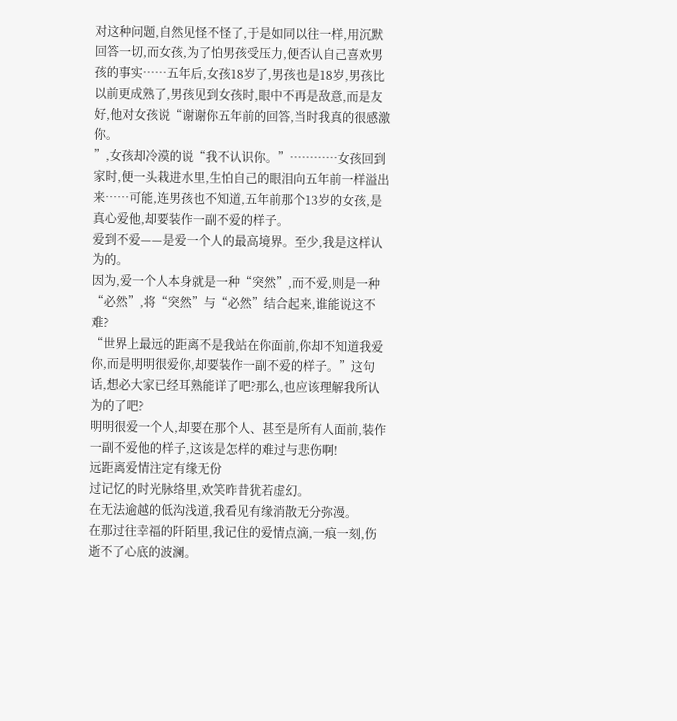对这种问题,自然见怪不怪了,于是如同以往一样,用沉默回答一切,而女孩,为了怕男孩受压力,便否认自己喜欢男孩的事实……五年后,女孩18岁了,男孩也是18岁,男孩比以前更成熟了,男孩见到女孩时,眼中不再是敌意,而是友好,他对女孩说“谢谢你五年前的回答,当时我真的很感激你。
”,女孩却冷漠的说“我不认识你。”…………女孩回到家时,便一头栽进水里,生怕自己的眼泪向五年前一样溢出来……可能,连男孩也不知道,五年前那个13岁的女孩,是真心爱他,却要装作一副不爱的样子。
爱到不爱——是爱一个人的最高境界。至少,我是这样认为的。
因为,爱一个人本身就是一种“突然”,而不爱,则是一种“必然”,将“突然”与“必然”结合起来,谁能说这不难?
“世界上最远的距离不是我站在你面前,你却不知道我爱你,而是明明很爱你,却要装作一副不爱的样子。”这句话,想必大家已经耳熟能详了吧?那么,也应该理解我所认为的了吧?
明明很爱一个人,却要在那个人、甚至是所有人面前,装作一副不爱他的样子,这该是怎样的难过与悲伤啊!
远距离爱情注定有缘无份
过记忆的时光脉络里,欢笑昨昔犹若虚幻。
在无法逾越的低沟浅道,我看见有缘消散无分弥漫。
在那过往幸福的阡陌里,我记住的爱情点滴,一痕一刻,伤逝不了心底的波澜。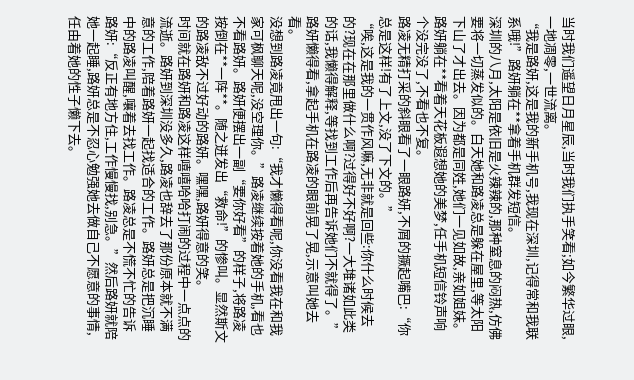当时我们遥望日月星辰,当时我们执手笑看;如今繁华过眼,一地凋零,一世流离。
“我是路妍,这是我的新手机号,我现在深圳,记得常和我联系哦!”路妍躺在**拿着手机群发短信。
深圳的八月,太阳是依旧是火辣辣的,那种窒息的闷热,仿佛要将一切蒸发似的。白天她和路凌总是躲在屋里,等太阳下山了才出去。因为都是同姓,她们一见如故,亲如姐妹。路妍躺在**看着天花板遐想她的美梦,任手机短信铃声响个没完没了,不看也不复。
路凌无精打采的斜眼看了一眼路妍,不屑的撅起嘴巴:“你总是这样!有了上文,没了下文的。”
“唉,这是我的一贯作风嘛,无非就是回些:你什么时候去的?现在在那里做什么啊?过得好不好啊?一大堆诸如此类的话,我懒得解释,等找到工作后再告诉她们不就得了。”路妍懒得看,拿起手机在路凌的眼前晃了晃,示意叫她去看。
没想到路凌竟甩出一句:“我才懒得看呢,你没看我在和我家可枫聊天呢,没空理你。”路凌继续按着她的手机,看也不看路妍。路妍便摆出一副“要你好看”的样子,将路凌按倒在**一阵**。随之迸发出“救命!”的惨叫。显然斯文的路凌敌不过好动的路妍。嘿嘿,路妍得意的笑。
时间就在路妍和路凌这样嘻嘻哈哈打闹的过程中一点点的流逝。路妍到深圳没多久,路凌也辞去了那份原本就不满意的工作,陪着路妍一起找适合的工作。路妍总是把沉睡中的路凌叫醒,嚷着去找工作。路凌总是不慌不忙的告诉路妍:“反正有地方住,工作慢慢找,别急。”然后路妍就陪她一起睡,路妍总是不忍心勉强她去做自己不愿意的事情,任由着她的性子懒下去。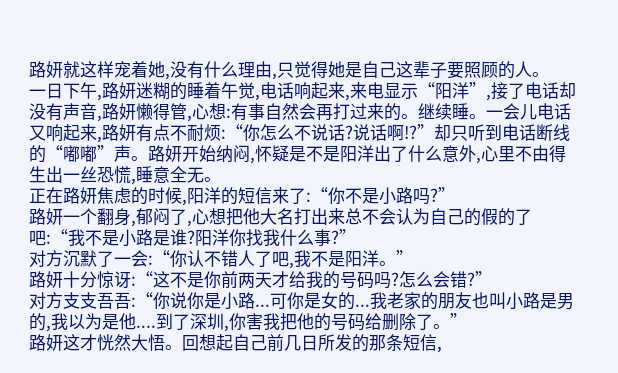路妍就这样宠着她,没有什么理由,只觉得她是自己这辈子要照顾的人。
一日下午,路妍迷糊的睡着午觉,电话响起来,来电显示“阳洋”,接了电话却没有声音,路妍懒得管,心想:有事自然会再打过来的。继续睡。一会儿电话又响起来,路妍有点不耐烦:“你怎么不说话?说话啊!?”却只听到电话断线的“嘟嘟”声。路妍开始纳闷,怀疑是不是阳洋出了什么意外,心里不由得生出一丝恐慌,睡意全无。
正在路妍焦虑的时候,阳洋的短信来了:“你不是小路吗?”
路妍一个翻身,郁闷了,心想把他大名打出来总不会认为自己的假的了吧:“我不是小路是谁?阳洋你找我什么事?”
对方沉默了一会:“你认不错人了吧,我不是阳洋。”
路妍十分惊讶:“这不是你前两天才给我的号码吗?怎么会错?”
对方支支吾吾:“你说你是小路...可你是女的...我老家的朋友也叫小路是男的,我以为是他....到了深圳,你害我把他的号码给删除了。”
路妍这才恍然大悟。回想起自己前几日所发的那条短信,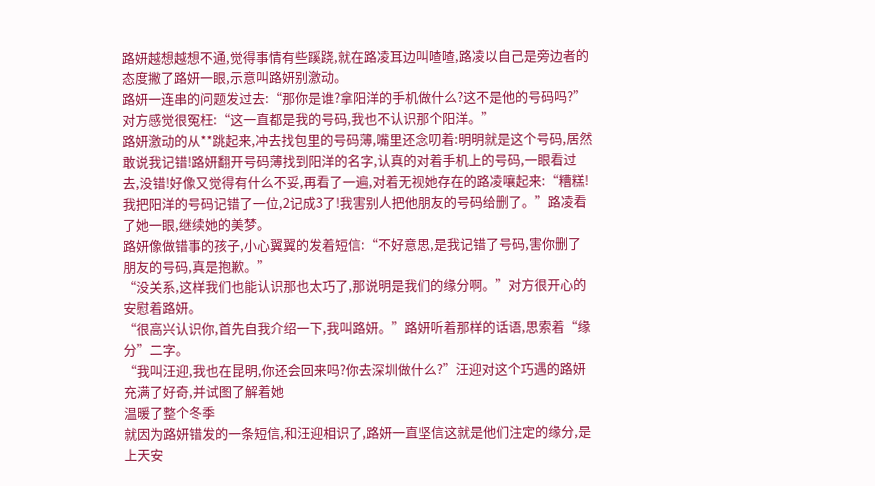路妍越想越想不通,觉得事情有些蹊跷,就在路凌耳边叫喳喳,路凌以自己是旁边者的态度撇了路妍一眼,示意叫路妍别激动。
路妍一连串的问题发过去:“那你是谁?拿阳洋的手机做什么?这不是他的号码吗?”
对方感觉很冤枉:“这一直都是我的号码,我也不认识那个阳洋。”
路妍激动的从**跳起来,冲去找包里的号码薄,嘴里还念叨着:明明就是这个号码,居然敢说我记错!路妍翻开号码薄找到阳洋的名字,认真的对着手机上的号码,一眼看过去,没错!好像又觉得有什么不妥,再看了一遍,对着无视她存在的路凌嚷起来:“糟糕!我把阳洋的号码记错了一位,2记成3了!我害别人把他朋友的号码给删了。”路凌看了她一眼,继续她的美梦。
路妍像做错事的孩子,小心翼翼的发着短信:“不好意思,是我记错了号码,害你删了朋友的号码,真是抱歉。”
“没关系,这样我们也能认识那也太巧了,那说明是我们的缘分啊。”对方很开心的安慰着路妍。
“很高兴认识你,首先自我介绍一下,我叫路妍。”路妍听着那样的话语,思索着“缘分”二字。
“我叫汪迎,我也在昆明,你还会回来吗?你去深圳做什么?”汪迎对这个巧遇的路妍充满了好奇,并试图了解着她
温暖了整个冬季
就因为路妍错发的一条短信,和汪迎相识了,路妍一直坚信这就是他们注定的缘分,是上天安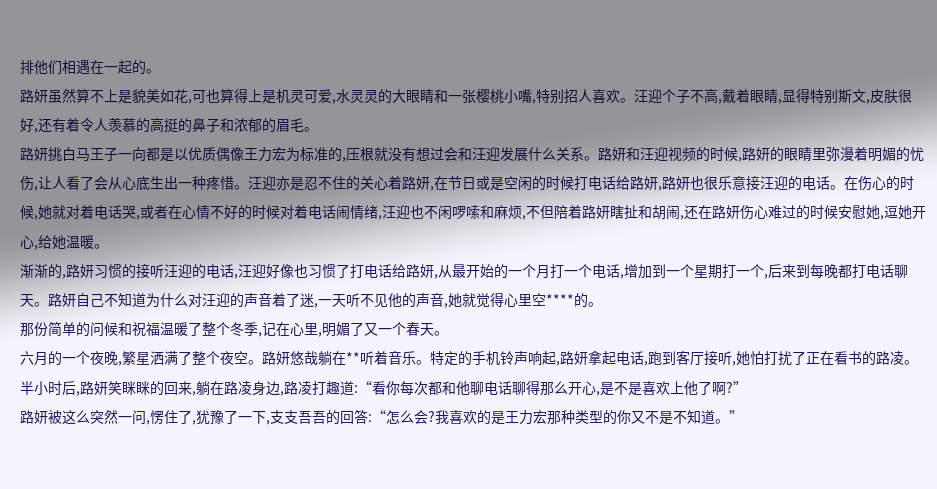排他们相遇在一起的。
路妍虽然算不上是貌美如花,可也算得上是机灵可爱,水灵灵的大眼睛和一张樱桃小嘴,特别招人喜欢。汪迎个子不高,戴着眼睛,显得特别斯文,皮肤很好,还有着令人羡慕的高挺的鼻子和浓郁的眉毛。
路妍挑白马王子一向都是以优质偶像王力宏为标准的,压根就没有想过会和汪迎发展什么关系。路妍和汪迎视频的时候,路妍的眼睛里弥漫着明媚的忧伤,让人看了会从心底生出一种疼惜。汪迎亦是忍不住的关心着路妍,在节日或是空闲的时候打电话给路妍,路妍也很乐意接汪迎的电话。在伤心的时候,她就对着电话哭,或者在心情不好的时候对着电话闹情绪,汪迎也不闲啰嗦和麻烦,不但陪着路妍瞎扯和胡闹,还在路妍伤心难过的时候安慰她,逗她开心,给她温暖。
渐渐的,路妍习惯的接听汪迎的电话,汪迎好像也习惯了打电话给路妍,从最开始的一个月打一个电话,增加到一个星期打一个,后来到每晚都打电话聊天。路妍自己不知道为什么对汪迎的声音着了迷,一天听不见他的声音,她就觉得心里空****的。
那份简单的问候和祝福温暖了整个冬季,记在心里,明媚了又一个春天。
六月的一个夜晚,繁星洒满了整个夜空。路妍悠哉躺在**听着音乐。特定的手机铃声响起,路妍拿起电话,跑到客厅接听,她怕打扰了正在看书的路凌。
半小时后,路妍笑眯眯的回来,躺在路凌身边,路凌打趣道:“看你每次都和他聊电话聊得那么开心,是不是喜欢上他了啊?”
路妍被这么突然一问,愣住了,犹豫了一下,支支吾吾的回答:“怎么会?我喜欢的是王力宏那种类型的你又不是不知道。”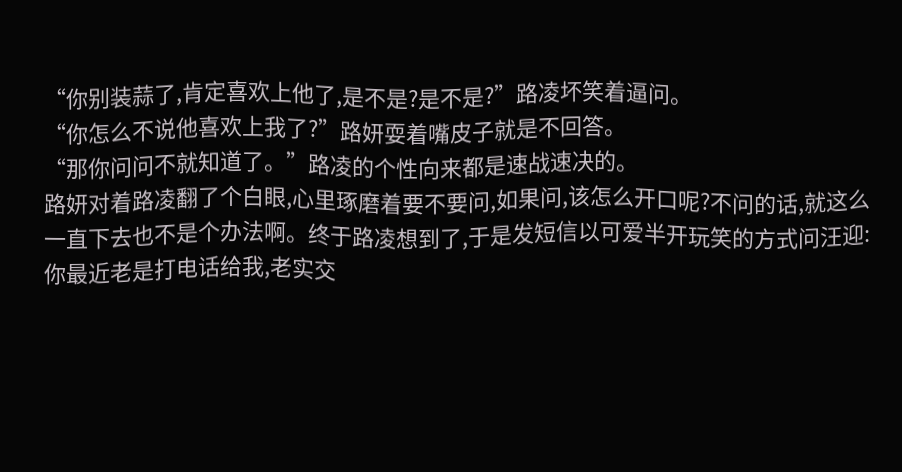“你别装蒜了,肯定喜欢上他了,是不是?是不是?”路凌坏笑着逼问。
“你怎么不说他喜欢上我了?”路妍耍着嘴皮子就是不回答。
“那你问问不就知道了。”路凌的个性向来都是速战速决的。
路妍对着路凌翻了个白眼,心里琢磨着要不要问,如果问,该怎么开口呢?不问的话,就这么一直下去也不是个办法啊。终于路凌想到了,于是发短信以可爱半开玩笑的方式问汪迎:你最近老是打电话给我,老实交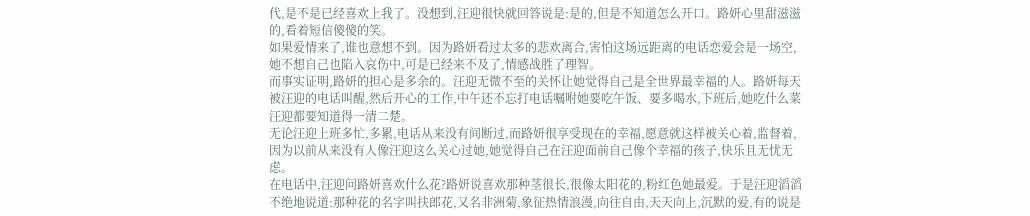代,是不是已经喜欢上我了。没想到,汪迎很快就回答说是:是的,但是不知道怎么开口。路妍心里甜滋滋的,看着短信傻傻的笑。
如果爱情来了,谁也意想不到。因为路妍看过太多的悲欢离合,害怕这场远距离的电话恋爱会是一场空,她不想自己也陷入哀伤中,可是已经来不及了,情感战胜了理智。
而事实证明,路妍的担心是多余的。汪迎无微不至的关怀让她觉得自己是全世界最幸福的人。路妍每天被汪迎的电话叫醒,然后开心的工作,中午还不忘打电话嘱咐她要吃午饭、要多喝水,下班后,她吃什么菜汪迎都要知道得一清二楚。
无论汪迎上班多忙,多累,电话从来没有间断过,而路妍很享受现在的幸福,愿意就这样被关心着,监督着,因为以前从来没有人像汪迎这么关心过她,她觉得自己在汪迎面前自己像个幸福的孩子,快乐且无忧无虑。
在电话中,汪迎问路妍喜欢什么花?路妍说喜欢那种茎很长,很像太阳花的,粉红色她最爱。于是汪迎滔滔不绝地说道:那种花的名字叫扶郎花,又名非洲菊,象征热情浪漫,向往自由,天天向上,沉默的爱,有的说是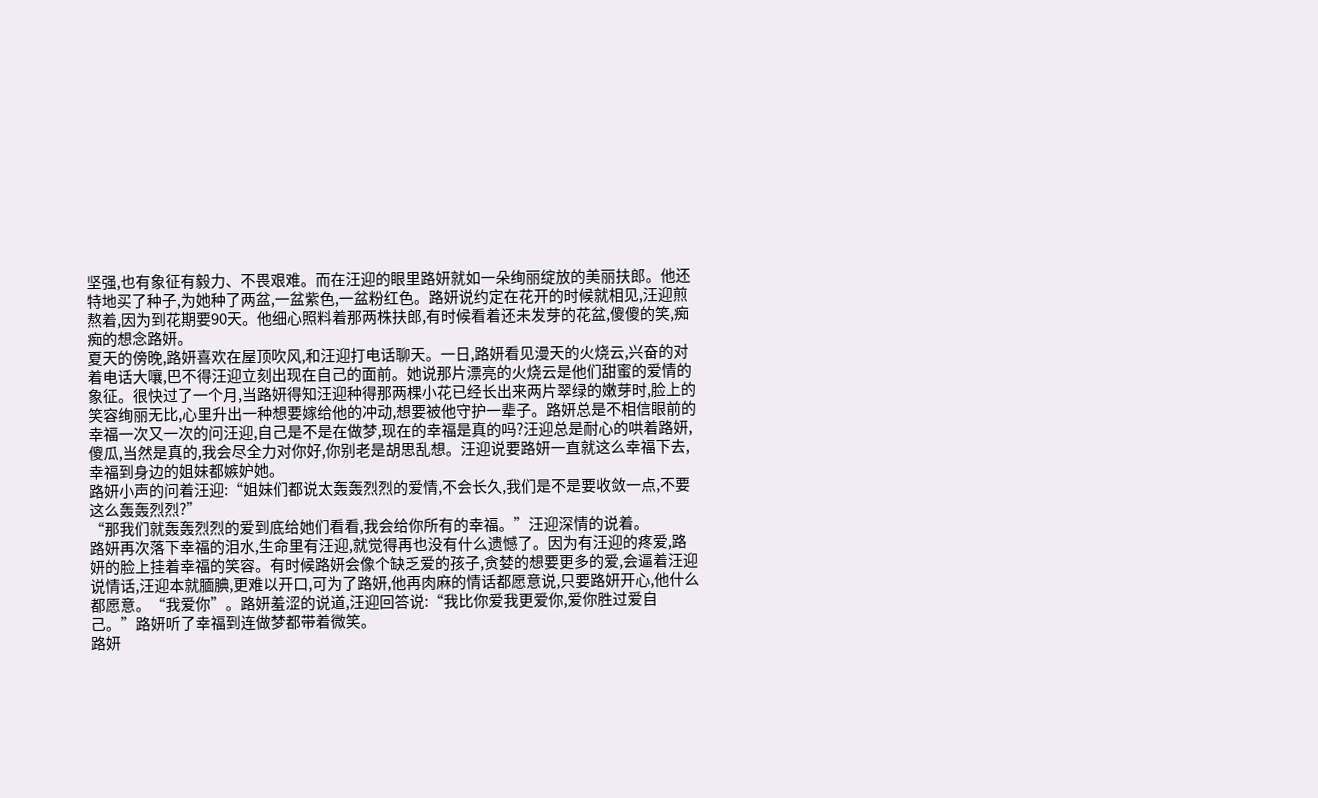坚强,也有象征有毅力、不畏艰难。而在汪迎的眼里路妍就如一朵绚丽绽放的美丽扶郎。他还特地买了种子,为她种了两盆,一盆紫色,一盆粉红色。路妍说约定在花开的时候就相见,汪迎煎熬着,因为到花期要90天。他细心照料着那两株扶郎,有时候看着还未发芽的花盆,傻傻的笑,痴痴的想念路妍。
夏天的傍晚,路妍喜欢在屋顶吹风,和汪迎打电话聊天。一日,路妍看见漫天的火烧云,兴奋的对着电话大嚷,巴不得汪迎立刻出现在自己的面前。她说那片漂亮的火烧云是他们甜蜜的爱情的象征。很快过了一个月,当路妍得知汪迎种得那两棵小花已经长出来两片翠绿的嫩芽时,脸上的笑容绚丽无比,心里升出一种想要嫁给他的冲动,想要被他守护一辈子。路妍总是不相信眼前的幸福一次又一次的问汪迎,自己是不是在做梦,现在的幸福是真的吗?汪迎总是耐心的哄着路妍,傻瓜,当然是真的,我会尽全力对你好,你别老是胡思乱想。汪迎说要路妍一直就这么幸福下去,幸福到身边的姐妹都嫉妒她。
路妍小声的问着汪迎:“姐妹们都说太轰轰烈烈的爱情,不会长久,我们是不是要收敛一点,不要这么轰轰烈烈?”
“那我们就轰轰烈烈的爱到底给她们看看,我会给你所有的幸福。”汪迎深情的说着。
路妍再次落下幸福的泪水,生命里有汪迎,就觉得再也没有什么遗憾了。因为有汪迎的疼爱,路妍的脸上挂着幸福的笑容。有时候路妍会像个缺乏爱的孩子,贪婪的想要更多的爱,会逼着汪迎说情话,汪迎本就腼腆,更难以开口,可为了路妍,他再肉麻的情话都愿意说,只要路妍开心,他什么都愿意。“我爱你”。路妍羞涩的说道,汪迎回答说:“我比你爱我更爱你,爱你胜过爱自己。”路妍听了幸福到连做梦都带着微笑。
路妍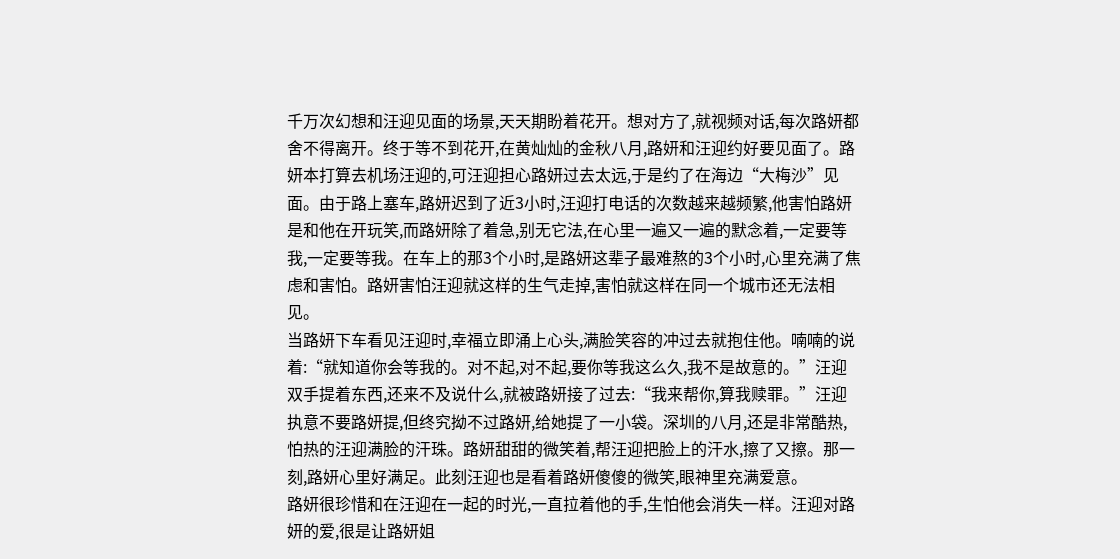千万次幻想和汪迎见面的场景,天天期盼着花开。想对方了,就视频对话,每次路妍都舍不得离开。终于等不到花开,在黄灿灿的金秋八月,路妍和汪迎约好要见面了。路妍本打算去机场汪迎的,可汪迎担心路妍过去太远,于是约了在海边“大梅沙”见面。由于路上塞车,路妍迟到了近3小时,汪迎打电话的次数越来越频繁,他害怕路妍是和他在开玩笑,而路妍除了着急,别无它法,在心里一遍又一遍的默念着,一定要等我,一定要等我。在车上的那3个小时,是路妍这辈子最难熬的3个小时,心里充满了焦虑和害怕。路妍害怕汪迎就这样的生气走掉,害怕就这样在同一个城市还无法相见。
当路妍下车看见汪迎时,幸福立即涌上心头,满脸笑容的冲过去就抱住他。喃喃的说着:“就知道你会等我的。对不起,对不起,要你等我这么久,我不是故意的。”汪迎双手提着东西,还来不及说什么,就被路妍接了过去:“我来帮你,算我赎罪。”汪迎执意不要路妍提,但终究拗不过路妍,给她提了一小袋。深圳的八月,还是非常酷热,怕热的汪迎满脸的汗珠。路妍甜甜的微笑着,帮汪迎把脸上的汗水,擦了又擦。那一刻,路妍心里好满足。此刻汪迎也是看着路妍傻傻的微笑,眼神里充满爱意。
路妍很珍惜和在汪迎在一起的时光,一直拉着他的手,生怕他会消失一样。汪迎对路妍的爱,很是让路妍姐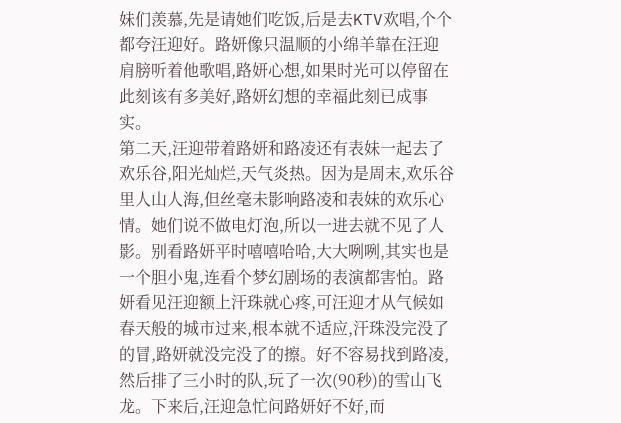妹们羡慕,先是请她们吃饭,后是去KTV欢唱,个个都夸汪迎好。路妍像只温顺的小绵羊靠在汪迎肩膀听着他歌唱,路妍心想,如果时光可以停留在此刻该有多美好,路妍幻想的幸福此刻已成事实。
第二天,汪迎带着路妍和路凌还有表妹一起去了欢乐谷,阳光灿烂,天气炎热。因为是周末,欢乐谷里人山人海,但丝毫未影响路凌和表妹的欢乐心情。她们说不做电灯泡,所以一进去就不见了人影。别看路妍平时嘻嘻哈哈,大大咧咧,其实也是一个胆小鬼,连看个梦幻剧场的表演都害怕。路妍看见汪迎额上汗珠就心疼,可汪迎才从气候如春天般的城市过来,根本就不适应,汗珠没完没了的冒,路妍就没完没了的擦。好不容易找到路凌,然后排了三小时的队,玩了一次(90秒)的雪山飞龙。下来后,汪迎急忙问路妍好不好,而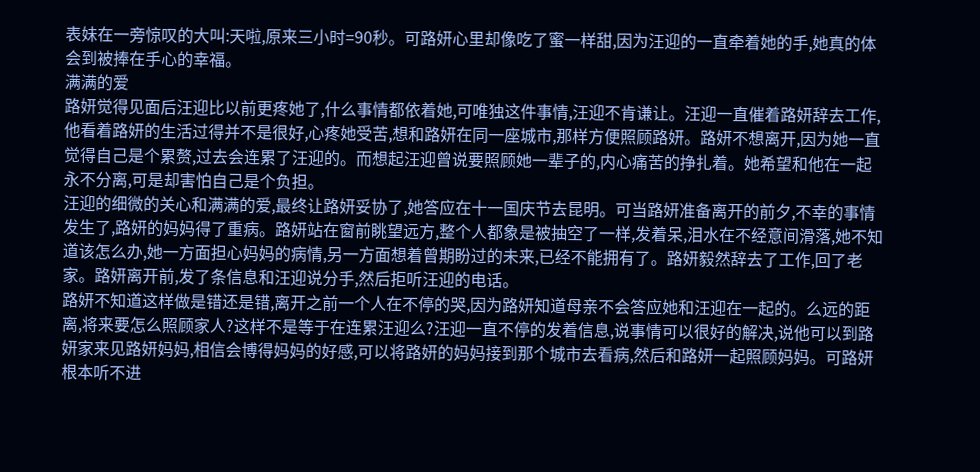表妹在一旁惊叹的大叫:天啦,原来三小时=90秒。可路妍心里却像吃了蜜一样甜,因为汪迎的一直牵着她的手,她真的体会到被捧在手心的幸福。
满满的爱
路妍觉得见面后汪迎比以前更疼她了,什么事情都依着她,可唯独这件事情,汪迎不肯谦让。汪迎一直催着路妍辞去工作,他看着路妍的生活过得并不是很好,心疼她受苦,想和路妍在同一座城市,那样方便照顾路妍。路妍不想离开,因为她一直觉得自己是个累赘,过去会连累了汪迎的。而想起汪迎曾说要照顾她一辈子的,内心痛苦的挣扎着。她希望和他在一起永不分离,可是却害怕自己是个负担。
汪迎的细微的关心和满满的爱,最终让路妍妥协了,她答应在十一国庆节去昆明。可当路妍准备离开的前夕,不幸的事情发生了,路妍的妈妈得了重病。路妍站在窗前眺望远方,整个人都象是被抽空了一样,发着呆,泪水在不经意间滑落,她不知道该怎么办,她一方面担心妈妈的病情,另一方面想着曾期盼过的未来,已经不能拥有了。路妍毅然辞去了工作,回了老家。路妍离开前,发了条信息和汪迎说分手,然后拒听汪迎的电话。
路妍不知道这样做是错还是错,离开之前一个人在不停的哭,因为路妍知道母亲不会答应她和汪迎在一起的。么远的距离,将来要怎么照顾家人?这样不是等于在连累汪迎么?汪迎一直不停的发着信息,说事情可以很好的解决,说他可以到路妍家来见路妍妈妈,相信会博得妈妈的好感,可以将路妍的妈妈接到那个城市去看病,然后和路妍一起照顾妈妈。可路妍根本听不进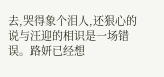去,哭得象个泪人,还狠心的说与汪迎的相识是一场错误。路妍已经想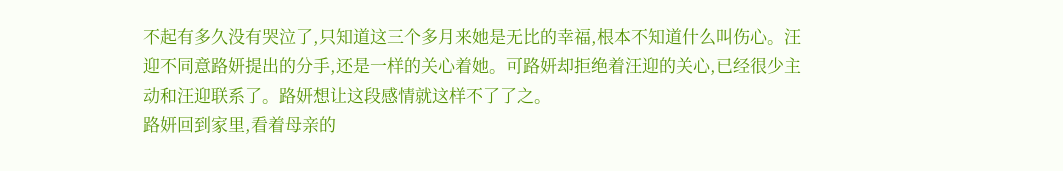不起有多久没有哭泣了,只知道这三个多月来她是无比的幸福,根本不知道什么叫伤心。汪迎不同意路妍提出的分手,还是一样的关心着她。可路妍却拒绝着汪迎的关心,已经很少主动和汪迎联系了。路妍想让这段感情就这样不了了之。
路妍回到家里,看着母亲的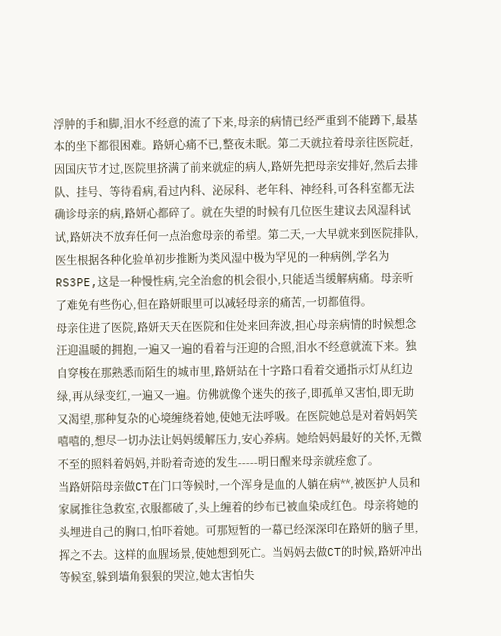浮肿的手和脚,泪水不经意的流了下来,母亲的病情已经严重到不能蹲下,最基本的坐下都很困难。路妍心痛不已,整夜未眠。第二天就拉着母亲往医院赶,因国庆节才过,医院里挤满了前来就症的病人,路妍先把母亲安排好,然后去排队、挂号、等待看病,看过内科、泌尿科、老年科、神经科,可各科室都无法确诊母亲的病,路妍心都碎了。就在失望的时候有几位医生建议去风湿科试试,路妍决不放弃任何一点治愈母亲的希望。第二天,一大早就来到医院排队,医生根据各种化验单初步推断为类风湿中极为罕见的一种病例,学名为RS3PE,这是一种慢性病,完全治愈的机会很小,只能适当缓解病痛。母亲听了难免有些伤心,但在路妍眼里可以减轻母亲的痛苦,一切都值得。
母亲住进了医院,路妍天天在医院和住处来回奔波,担心母亲病情的时候想念汪迎温暖的拥抱,一遍又一遍的看着与汪迎的合照,泪水不经意就流下来。独自穿梭在那熟悉而陌生的城市里,路妍站在十字路口看着交通指示灯从红边绿,再从绿变红,一遍又一遍。仿佛就像个迷失的孩子,即孤单又害怕,即无助又渴望,那种复杂的心境缠绕着她,使她无法呼吸。在医院她总是对着妈妈笑嘻嘻的,想尽一切办法让妈妈缓解压力,安心养病。她给妈妈最好的关怀,无微不至的照料着妈妈,并盼着奇迹的发生-----明日醒来母亲就痊愈了。
当路妍陪母亲做CT在门口等候时,一个浑身是血的人躺在病**,被医护人员和家属推往急救室,衣服都破了,头上缠着的纱布已被血染成红色。母亲将她的头埋进自己的胸口,怕吓着她。可那短暂的一幕已经深深印在路妍的脑子里,挥之不去。这样的血腥场景,使她想到死亡。当妈妈去做CT的时候,路妍冲出等候室,躲到墙角狠狠的哭泣,她太害怕失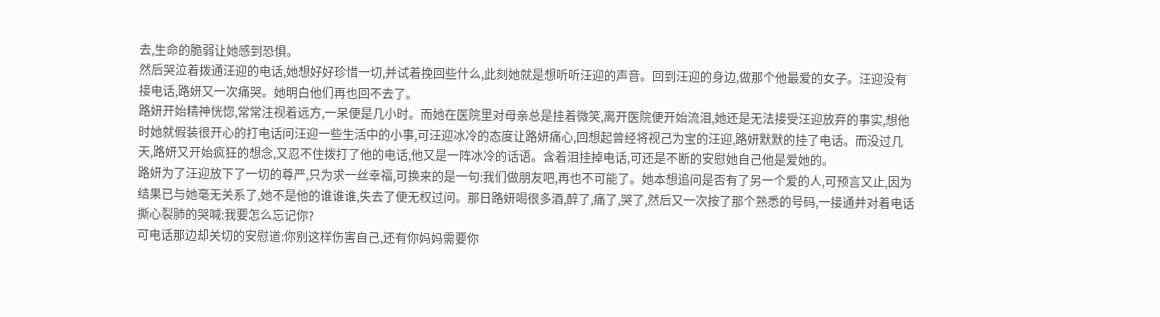去,生命的脆弱让她感到恐惧。
然后哭泣着拨通汪迎的电话,她想好好珍惜一切,并试着挽回些什么,此刻她就是想听听汪迎的声音。回到汪迎的身边,做那个他最爱的女子。汪迎没有接电话,路妍又一次痛哭。她明白他们再也回不去了。
路妍开始精神恍惚,常常注视着远方,一呆便是几小时。而她在医院里对母亲总是挂着微笑,离开医院便开始流泪,她还是无法接受汪迎放弃的事实,想他时她就假装很开心的打电话问汪迎一些生活中的小事,可汪迎冰冷的态度让路妍痛心,回想起曾经将视己为宝的汪迎,路妍默默的挂了电话。而没过几天,路妍又开始疯狂的想念,又忍不住拨打了他的电话,他又是一阵冰冷的话语。含着泪挂掉电话,可还是不断的安慰她自己他是爱她的。
路妍为了汪迎放下了一切的尊严,只为求一丝幸福,可换来的是一句:我们做朋友吧,再也不可能了。她本想追问是否有了另一个爱的人,可预言又止,因为结果已与她毫无关系了,她不是他的谁谁谁,失去了便无权过问。那日路妍喝很多酒,醉了,痛了,哭了,然后又一次按了那个熟悉的号码,一接通并对着电话撕心裂肺的哭喊:我要怎么忘记你?
可电话那边却关切的安慰道:你别这样伤害自己,还有你妈妈需要你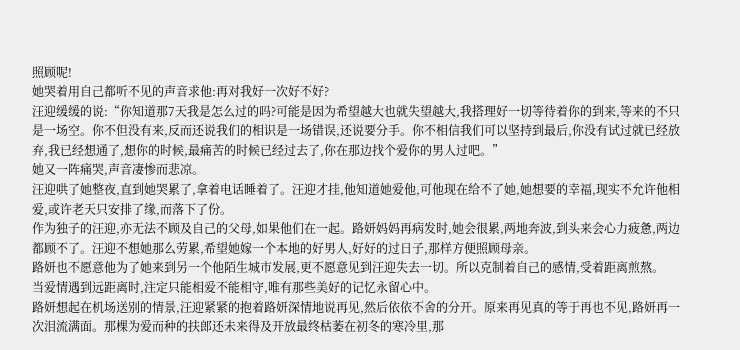照顾呢!
她哭着用自己都听不见的声音求他:再对我好一次好不好?
汪迎缓缓的说:“你知道那7天我是怎么过的吗?可能是因为希望越大也就失望越大,我搭理好一切等待着你的到来,等来的不只是一场空。你不但没有来,反而还说我们的相识是一场错误,还说要分手。你不相信我们可以坚持到最后,你没有试过就已经放弃,我已经想通了,想你的时候,最痛苦的时候已经过去了,你在那边找个爱你的男人过吧。”
她又一阵痛哭,声音凄惨而悲凉。
汪迎哄了她整夜,直到她哭累了,拿着电话睡着了。汪迎才挂,他知道她爱他,可他现在给不了她,她想要的幸福,现实不允许他相爱,或许老天只安排了缘,而落下了份。
作为独子的汪迎,亦无法不顾及自己的父母,如果他们在一起。路妍妈妈再病发时,她会很累,两地奔波,到头来会心力疲惫,两边都顾不了。汪迎不想她那么劳累,希望她嫁一个本地的好男人,好好的过日子,那样方便照顾母亲。
路妍也不愿意他为了她来到另一个他陌生城市发展,更不愿意见到汪迎失去一切。所以克制着自己的感情,受着距离煎熬。
当爱情遇到远距离时,注定只能相爱不能相守,唯有那些美好的记忆永留心中。
路妍想起在机场送别的情景,汪迎紧紧的抱着路妍深情地说再见,然后依依不舍的分开。原来再见真的等于再也不见,路妍再一次泪流满面。那棵为爱而种的扶郎还未来得及开放最终枯萎在初冬的寒冷里,那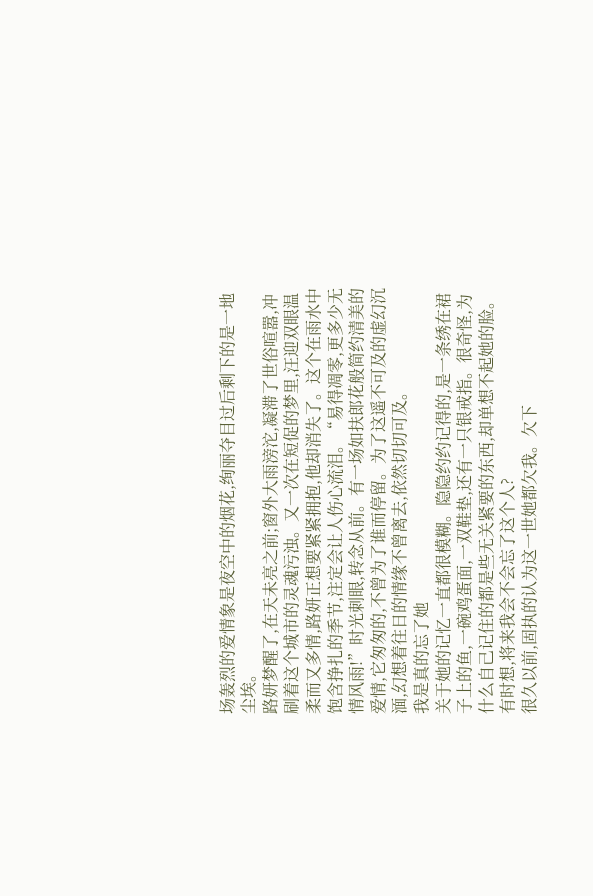场轰烈的爱情象是夜空中的烟花,绚丽夺目过后剩下的是一地尘埃。
路妍梦醒了,在天未亮之前;窗外大雨滂沱,凝滞了世俗喧嚣,冲刷着这个城市的灵魂污浊。又一次在短促的梦里,汪迎双眼温柔而又多情,路妍正想要紧紧拥抱,他却消失了。这个在雨水中饱含挣扎的季节,注定会让人伤心流泪。“易得凋零,更多少无情风雨!”时光刺眼,转念从前。有一场如扶郎花般简约清美的爱情,它匆匆的,不曾为了谁而停留。为了这遥不可及的虚幻沉湎,幻想着往日的情缘不曾离去,依然切切可及。
我是真的忘了她
关于她的记忆一直都很模糊。隐隐约约记得的,是一条绣在裙子上的鱼,一碗鸡蛋面,一双鞋垫,还有一只银戒指。很奇怪,为什么自己记住的都是些无关紧要的东西,却单想不起她的脸。有时想,将来我会不会忘了这个人?
很久以前,固执的认为这一世她都欠我。欠下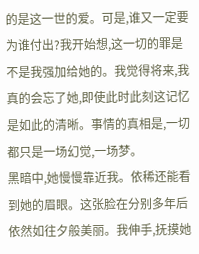的是这一世的爱。可是,谁又一定要为谁付出?我开始想,这一切的罪是不是我强加给她的。我觉得将来,我真的会忘了她,即使此时此刻这记忆是如此的清晰。事情的真相是,一切都只是一场幻觉,一场梦。
黑暗中,她慢慢靠近我。依稀还能看到她的眉眼。这张脸在分别多年后依然如往夕般美丽。我伸手,抚摸她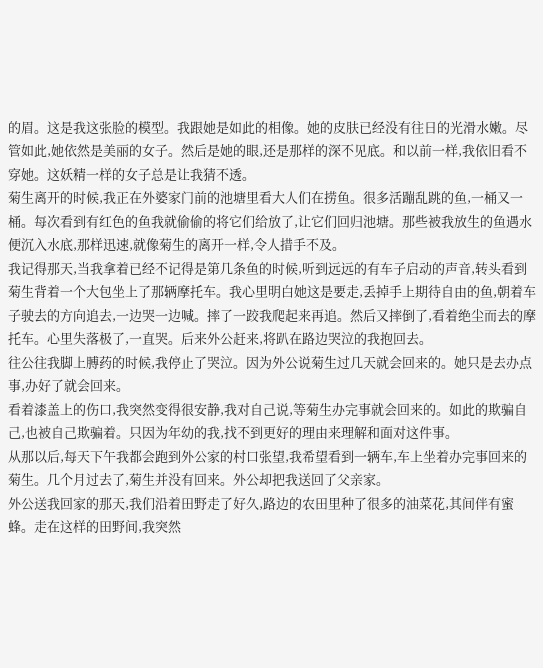的眉。这是我这张脸的模型。我跟她是如此的相像。她的皮肤已经没有往日的光滑水嫩。尽管如此,她依然是美丽的女子。然后是她的眼,还是那样的深不见底。和以前一样,我依旧看不穿她。这妖精一样的女子总是让我猜不透。
菊生离开的时候,我正在外婆家门前的池塘里看大人们在捞鱼。很多活蹦乱跳的鱼,一桶又一桶。每次看到有红色的鱼我就偷偷的将它们给放了,让它们回归池塘。那些被我放生的鱼遇水便沉入水底,那样迅速,就像菊生的离开一样,令人措手不及。
我记得那天,当我拿着已经不记得是第几条鱼的时候,听到远远的有车子启动的声音,转头看到菊生背着一个大包坐上了那辆摩托车。我心里明白她这是要走,丢掉手上期待自由的鱼,朝着车子驶去的方向追去,一边哭一边喊。摔了一跤我爬起来再追。然后又摔倒了,看着绝尘而去的摩托车。心里失落极了,一直哭。后来外公赶来,将趴在路边哭泣的我抱回去。
往公往我脚上膊药的时候,我停止了哭泣。因为外公说菊生过几天就会回来的。她只是去办点事,办好了就会回来。
看着漆盖上的伤口,我突然变得很安静,我对自己说,等菊生办完事就会回来的。如此的欺骗自己,也被自己欺骗着。只因为年幼的我,找不到更好的理由来理解和面对这件事。
从那以后,每天下午我都会跑到外公家的村口张望,我希望看到一辆车,车上坐着办完事回来的菊生。几个月过去了,菊生并没有回来。外公却把我送回了父亲家。
外公送我回家的那天,我们沿着田野走了好久,路边的农田里种了很多的油菜花,其间伴有蜜蜂。走在这样的田野间,我突然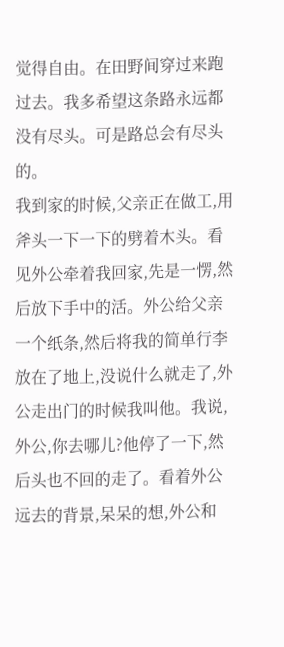觉得自由。在田野间穿过来跑过去。我多希望这条路永远都没有尽头。可是路总会有尽头的。
我到家的时候,父亲正在做工,用斧头一下一下的劈着木头。看见外公牵着我回家,先是一愣,然后放下手中的活。外公给父亲一个纸条,然后将我的简单行李放在了地上,没说什么就走了,外公走出门的时候我叫他。我说,外公,你去哪儿?他停了一下,然后头也不回的走了。看着外公远去的背景,呆呆的想,外公和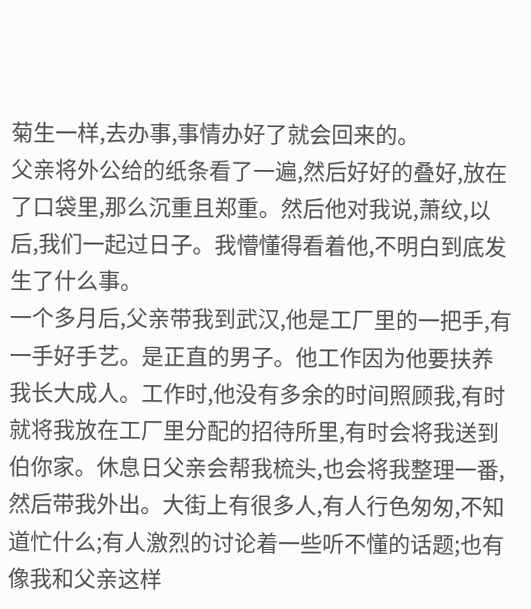菊生一样,去办事,事情办好了就会回来的。
父亲将外公给的纸条看了一遍,然后好好的叠好,放在了口袋里,那么沉重且郑重。然后他对我说,萧纹,以后,我们一起过日子。我懵懂得看着他,不明白到底发生了什么事。
一个多月后,父亲带我到武汉,他是工厂里的一把手,有一手好手艺。是正直的男子。他工作因为他要扶养我长大成人。工作时,他没有多余的时间照顾我,有时就将我放在工厂里分配的招待所里,有时会将我送到伯你家。休息日父亲会帮我梳头,也会将我整理一番,然后带我外出。大街上有很多人,有人行色匆匆,不知道忙什么;有人激烈的讨论着一些听不懂的话题;也有像我和父亲这样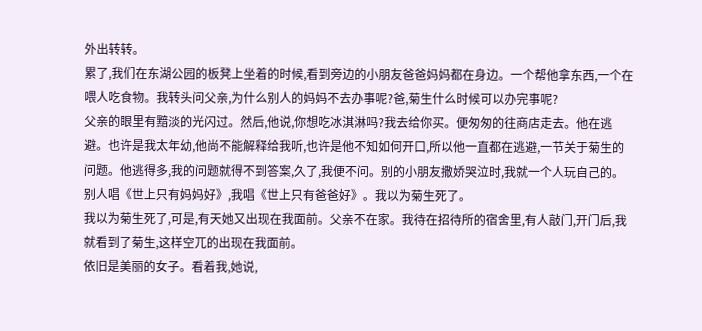外出转转。
累了,我们在东湖公园的板凳上坐着的时候,看到旁边的小朋友爸爸妈妈都在身边。一个帮他拿东西,一个在喂人吃食物。我转头问父亲,为什么别人的妈妈不去办事呢?爸,菊生什么时候可以办完事呢?
父亲的眼里有黯淡的光闪过。然后,他说,你想吃冰淇淋吗?我去给你买。便匆匆的往商店走去。他在逃避。也许是我太年幼,他尚不能解释给我听,也许是他不知如何开口,所以他一直都在逃避,一节关于菊生的问题。他逃得多,我的问题就得不到答案,久了,我便不问。别的小朋友撒娇哭泣时,我就一个人玩自己的。别人唱《世上只有妈妈好》,我唱《世上只有爸爸好》。我以为菊生死了。
我以为菊生死了,可是,有天她又出现在我面前。父亲不在家。我待在招待所的宿舍里,有人敲门,开门后,我就看到了菊生,这样空兀的出现在我面前。
依旧是美丽的女子。看着我,她说,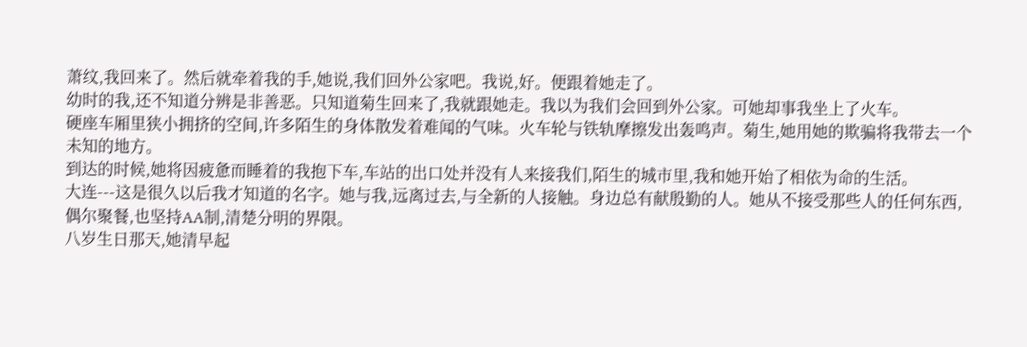萧纹,我回来了。然后就牵着我的手,她说,我们回外公家吧。我说,好。便跟着她走了。
幼时的我,还不知道分辨是非善恶。只知道菊生回来了,我就跟她走。我以为我们会回到外公家。可她却事我坐上了火车。
硬座车厢里狭小拥挤的空间,许多陌生的身体散发着难闻的气味。火车轮与铁轨摩擦发出轰鸣声。菊生,她用她的欺骗将我带去一个未知的地方。
到达的时候,她将因疲惫而睡着的我抱下车,车站的出口处并没有人来接我们,陌生的城市里,我和她开始了相依为命的生活。
大连---这是很久以后我才知道的名字。她与我,远离过去,与全新的人接触。身边总有献殷勤的人。她从不接受那些人的任何东西,偶尔聚餐,也坚持AA制,清楚分明的界限。
八岁生日那天,她清早起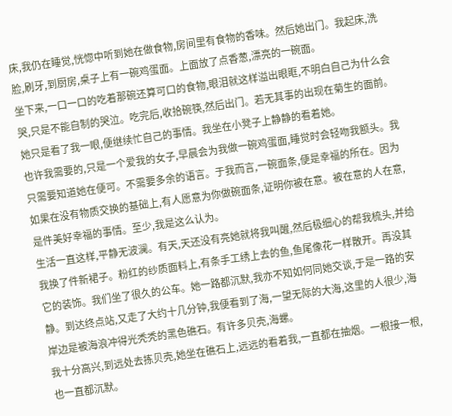床,我仍在睡觉,恍惚中听到她在做食物,房间里有食物的香味。然后她出门。我起床,洗脸,刷牙,到厨房,桌子上有一碗鸡蛋面。上面放了点香葱,漂亮的一碗面。
坐下来,一口一口的吃着那碗还算可口的食物,眼泪就这样溢出眼眶,不明白自己为什么会哭,只是不能自制的哭泣。吃完后,收拾碗筷,然后出门。若无其事的出现在菊生的面前。她只是看了我一眼,便继续忙自己的事情。我坐在小凳子上静静的看着她。
也许我需要的,只是一个爱我的女子,早晨会为我做一碗鸡蛋面,睡觉时会轻吻我额头。我只需要知道她在便可。不需要多余的语言。于我而言,一碗面条,便是幸福的所在。因为如果在没有物质交换的基础上,有人愿意为你做碗面条,证明你被在意。被在意的人在意,是件美好幸福的事情。至少,我是这么认为。
生活一直这样,平静无波澜。有天,天还没有亮她就将我叫醒,然后极细心的帮我梳头,并给我换了件新裙子。粉红的纱质面料上,有条手工绣上去的鱼,鱼尾像花一样散开。再没其它的装饰。我们坐了很久的公车。她一路都沉默,我亦不知如何同她交谈,于是一路的安静。到达终点站,又走了大约十几分钟,我便看到了海,一望无际的大海,这里的人很少,海岸边是被海浪冲得光秃秃的黑色礁石。有许多贝壳,海螺。
我十分高兴,到远处去拣贝壳,她坐在礁石上,远远的看着我,一直都在抽烟。一根接一根,也一直都沉默。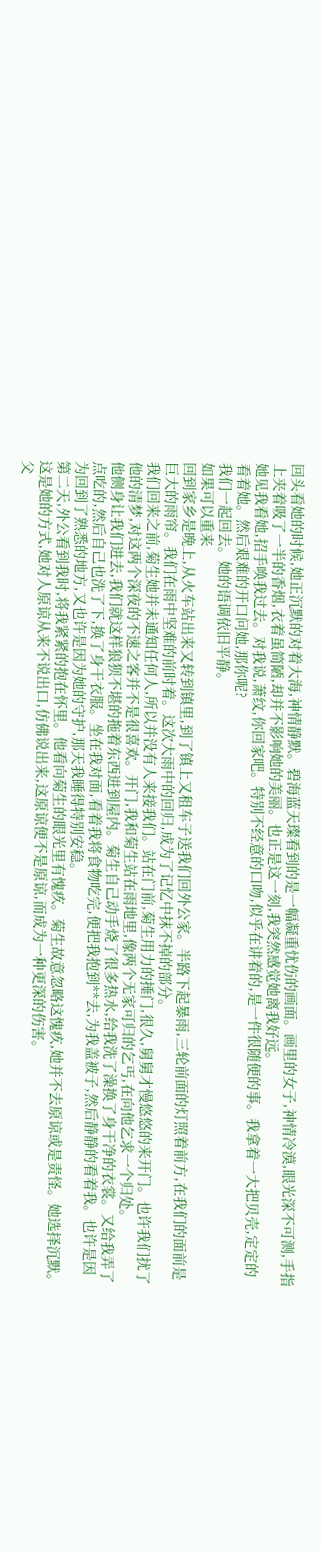回头看她的时候,她正沉默的对着大海,神情静默。碧海蓝天璨看到的是一幅凝重忧伤的画面。画里的女子,神情冷漠,眼光深不可测,手指上夹着吸了一半的香烟,衣着虽简陋,却并不影响她的美丽。也正是这一刻,我突然感觉她离我好远。
她见我看她,招手唤我过去。对我说,萧纹,你回家吧。特别不经意的口吻,似乎在讲着的,是一件很随便的事。我拿着一大把贝壳,定定的看着她。然后艰难的开口问她,那你呢?
我们一起回去。她的语调依旧平静。
如果可以重来
回到家乡是晚上,从火车站出来又转到镇里,到了镇上又租车子送我们回外公家。半路下起暴雨,三轮前面的灯照着前方,在我们的面前是巨大的雨帘。我们在雨中坚难的前时着。这次大雨中的回归,成为了记忆中抹不掉的部分。
我们回来之前,菊生她并未通知任何人,所以并没有人来接我们。站在门前,菊生用力的捶门,很久,舅舅才慢悠悠的来开门。也许我们扰了他的清梦,对这两个深夜的不速之客并不是很喜欢。开门,我和菊生站在雨地里,像两个无家可归的乞丐,在向他乞求一个归处。
他侧身让我们进去,我们就这样狼狈不堪的拖着东西进到屋内。菊生自己动手烧了很多热水,给我洗了澡换了身干净的衣裳。又给我弄了点吃的,然后自己也洗了下,换了身干衣服。坐在我对面,看着我将食物吃完,便把我抱到**去,为我盖被子,然后静静的看着我。也许是因为回到了熟悉的地方,又也许是因为她的守护,那天我睡得特别安稳。
第二天,外公看到我时,将我紧紧的抱在怀里。他看向菊生的眼光里有愧疚。菊生故意忽略这愧疚,她并不去原谅或是责怪。她选择沉默。这是她的方式,她对人原谅从来不说出口,仿佛说出来,这原谅便不是原谅,而成为一种更深的伤害。
父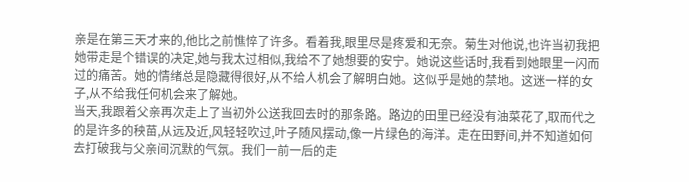亲是在第三天才来的,他比之前憔悴了许多。看着我,眼里尽是疼爱和无奈。菊生对他说,也许当初我把她带走是个错误的决定,她与我太过相似,我给不了她想要的安宁。她说这些话时,我看到她眼里一闪而过的痛苦。她的情绪总是隐藏得很好,从不给人机会了解明白她。这似乎是她的禁地。这迷一样的女子,从不给我任何机会来了解她。
当天,我跟着父亲再次走上了当初外公送我回去时的那条路。路边的田里已经没有油菜花了,取而代之的是许多的秧苗,从远及近,风轻轻吹过,叶子随风摆动,像一片绿色的海洋。走在田野间,并不知道如何去打破我与父亲间沉默的气氛。我们一前一后的走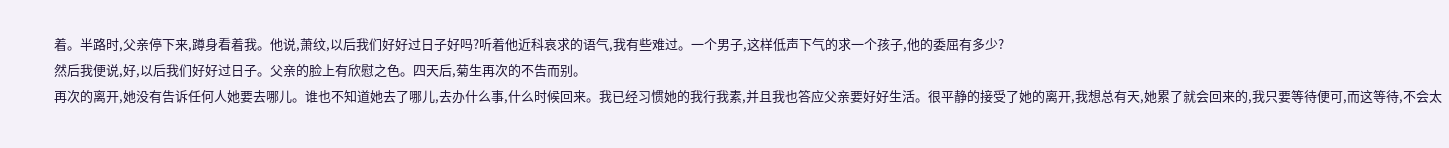着。半路时,父亲停下来,蹲身看着我。他说,萧纹,以后我们好好过日子好吗?听着他近科哀求的语气,我有些难过。一个男子,这样低声下气的求一个孩子,他的委屈有多少?
然后我便说,好,以后我们好好过日子。父亲的脸上有欣慰之色。四天后,菊生再次的不告而别。
再次的离开,她没有告诉任何人她要去哪儿。谁也不知道她去了哪儿,去办什么事,什么时候回来。我已经习惯她的我行我素,并且我也答应父亲要好好生活。很平静的接受了她的离开,我想总有天,她累了就会回来的,我只要等待便可,而这等待,不会太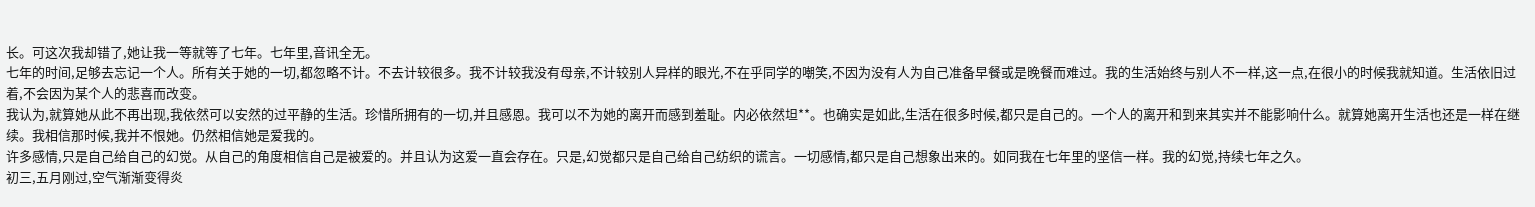长。可这次我却错了,她让我一等就等了七年。七年里,音讯全无。
七年的时间,足够去忘记一个人。所有关于她的一切,都忽略不计。不去计较很多。我不计较我没有母亲,不计较别人异样的眼光,不在乎同学的嘲笑,不因为没有人为自己准备早餐或是晚餐而难过。我的生活始终与别人不一样,这一点,在很小的时候我就知道。生活依旧过着,不会因为某个人的悲喜而改变。
我认为,就算她从此不再出现,我依然可以安然的过平静的生活。珍惜所拥有的一切,并且感恩。我可以不为她的离开而感到羞耻。内必依然坦**。也确实是如此,生活在很多时候,都只是自己的。一个人的离开和到来其实并不能影响什么。就算她离开生活也还是一样在继续。我相信那时候,我并不恨她。仍然相信她是爱我的。
许多感情,只是自己给自己的幻觉。从自己的角度相信自己是被爱的。并且认为这爱一直会存在。只是,幻觉都只是自己给自己纺织的谎言。一切感情,都只是自己想象出来的。如同我在七年里的坚信一样。我的幻觉,持续七年之久。
初三,五月刚过,空气渐渐变得炎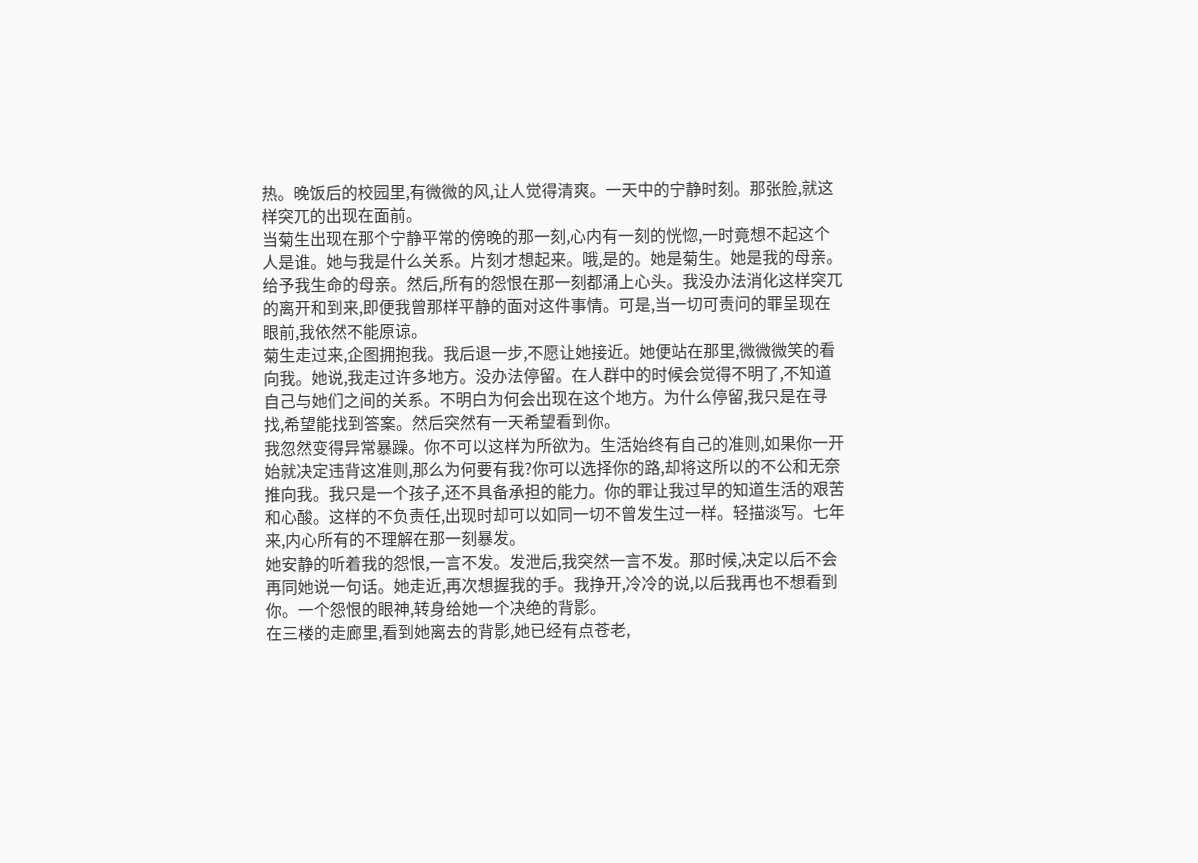热。晚饭后的校园里,有微微的风,让人觉得清爽。一天中的宁静时刻。那张脸,就这样突兀的出现在面前。
当菊生出现在那个宁静平常的傍晚的那一刻,心内有一刻的恍惚,一时竟想不起这个人是谁。她与我是什么关系。片刻才想起来。哦,是的。她是菊生。她是我的母亲。给予我生命的母亲。然后,所有的怨恨在那一刻都涌上心头。我没办法消化这样突兀的离开和到来,即便我曾那样平静的面对这件事情。可是,当一切可责问的罪呈现在眼前,我依然不能原谅。
菊生走过来,企图拥抱我。我后退一步,不愿让她接近。她便站在那里,微微微笑的看向我。她说,我走过许多地方。没办法停留。在人群中的时候会觉得不明了,不知道自己与她们之间的关系。不明白为何会出现在这个地方。为什么停留,我只是在寻找,希望能找到答案。然后突然有一天希望看到你。
我忽然变得异常暴躁。你不可以这样为所欲为。生活始终有自己的准则,如果你一开始就决定违背这准则,那么为何要有我?你可以选择你的路,却将这所以的不公和无奈推向我。我只是一个孩子,还不具备承担的能力。你的罪让我过早的知道生活的艰苦和心酸。这样的不负责任,出现时却可以如同一切不曾发生过一样。轻描淡写。七年来,内心所有的不理解在那一刻暴发。
她安静的听着我的怨恨,一言不发。发泄后,我突然一言不发。那时候,决定以后不会再同她说一句话。她走近,再次想握我的手。我挣开,冷冷的说,以后我再也不想看到你。一个怨恨的眼神,转身给她一个决绝的背影。
在三楼的走廊里,看到她离去的背影,她已经有点苍老,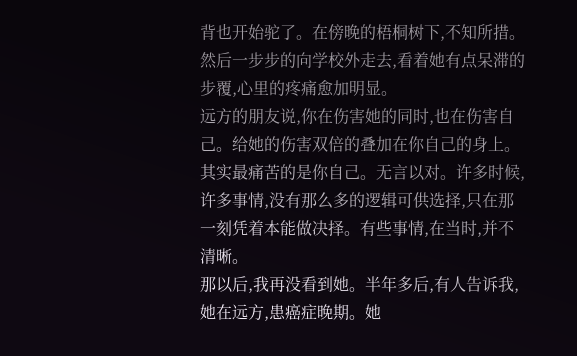背也开始驼了。在傍晚的梧桐树下,不知所措。然后一步步的向学校外走去,看着她有点呆滞的步覆,心里的疼痛愈加明显。
远方的朋友说,你在伤害她的同时,也在伤害自己。给她的伤害双倍的叠加在你自己的身上。其实最痛苦的是你自己。无言以对。许多时候,许多事情,没有那么多的逻辑可供选择,只在那一刻凭着本能做决择。有些事情,在当时,并不清晰。
那以后,我再没看到她。半年多后,有人告诉我,她在远方,患癌症晚期。她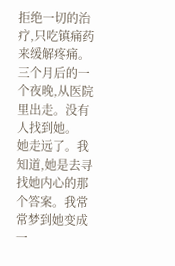拒绝一切的治疗,只吃镇痛药来缓解疼痛。三个月后的一个夜晚,从医院里出走。没有人找到她。
她走远了。我知道,她是去寻找她内心的那个答案。我常常梦到她变成一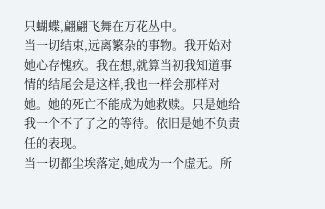只蝴蝶,翩翩飞舞在万花丛中。
当一切结束,远离繁杂的事物。我开始对她心存愧疚。我在想,就算当初我知道事情的结尾会是这样,我也一样会那样对她。她的死亡不能成为她救赎。只是她给我一个不了了之的等待。依旧是她不负责任的表现。
当一切都尘埃落定,她成为一个虚无。所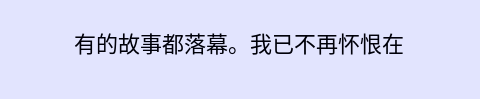有的故事都落幕。我已不再怀恨在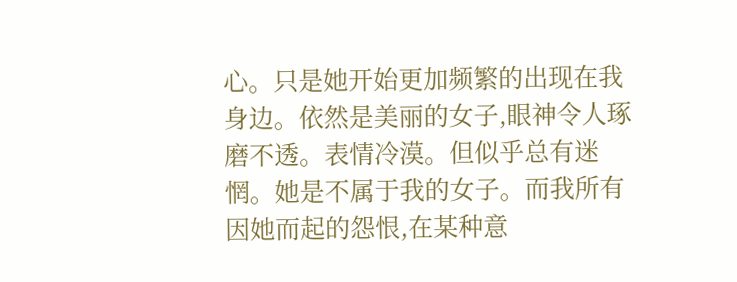心。只是她开始更加频繁的出现在我身边。依然是美丽的女子,眼神令人琢磨不透。表情冷漠。但似乎总有迷惘。她是不属于我的女子。而我所有因她而起的怨恨,在某种意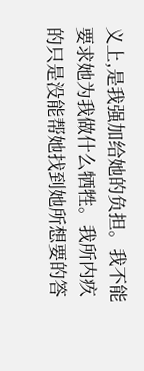义上,是我强加给她的负担。我不能要求她为我做什么牺牲。我所内疚的只是没能帮她找到她所想要的答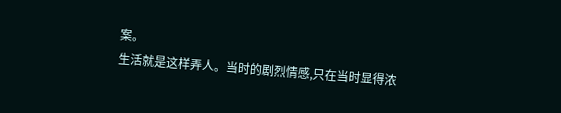案。
生活就是这样弄人。当时的剧烈情感,只在当时显得浓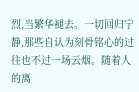烈,当繁华褪去。一切回归宁静,那些自认为刻骨铭心的过往也不过一场云烟。随着人的离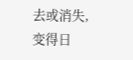去或消失,变得日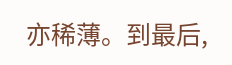亦稀薄。到最后,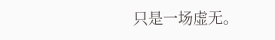只是一场虚无。